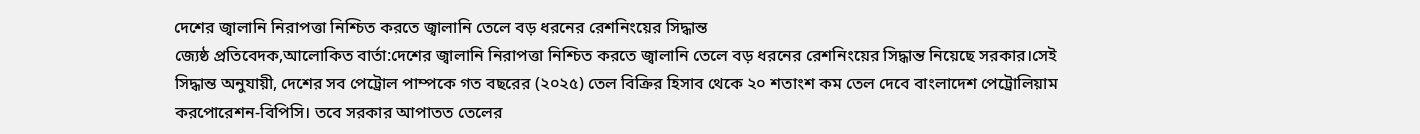দেশের জ্বালানি নিরাপত্তা নিশ্চিত করতে জ্বালানি তেলে বড় ধরনের রেশনিংয়ের সিদ্ধান্ত
জ্যেষ্ঠ প্রতিবেদক,আলোকিত বার্তা:দেশের জ্বালানি নিরাপত্তা নিশ্চিত করতে জ্বালানি তেলে বড় ধরনের রেশনিংয়ের সিদ্ধান্ত নিয়েছে সরকার।সেই সিদ্ধান্ত অনুযায়ী, দেশের সব পেট্রোল পাম্পকে গত বছরের (২০২৫) তেল বিক্রির হিসাব থেকে ২০ শতাংশ কম তেল দেবে বাংলাদেশ পেট্রোলিয়াম করপোরেশন-বিপিসি। তবে সরকার আপাতত তেলের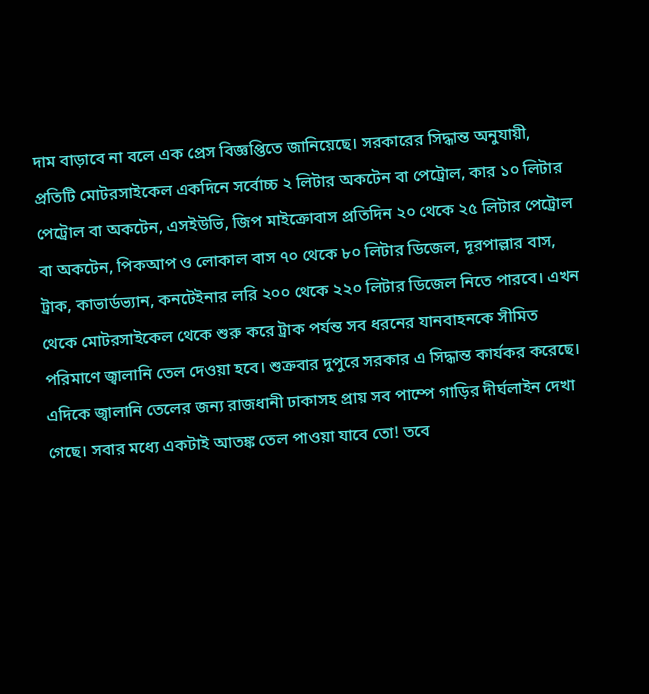দাম বাড়াবে না বলে এক প্রেস বিজ্ঞপ্তিতে জানিয়েছে। সরকারের সিদ্ধান্ত অনুযায়ী, প্রতিটি মোটরসাইকেল একদিনে সর্বোচ্চ ২ লিটার অকটেন বা পেট্রোল, কার ১০ লিটার পেট্রোল বা অকটেন, এসইউভি, জিপ মাইক্রোবাস প্রতিদিন ২০ থেকে ২৫ লিটার পেট্রোল বা অকটেন, পিকআপ ও লোকাল বাস ৭০ থেকে ৮০ লিটার ডিজেল, দূরপাল্লার বাস, ট্রাক, কাভার্ডভ্যান, কনটেইনার লরি ২০০ থেকে ২২০ লিটার ডিজেল নিতে পারবে। এখন থেকে মোটরসাইকেল থেকে শুরু করে ট্রাক পর্যন্ত সব ধরনের যানবাহনকে সীমিত পরিমাণে জ্বালানি তেল দেওয়া হবে। শুক্রবার দুপুরে সরকার এ সিদ্ধান্ত কার্যকর করেছে।
এদিকে জ্বালানি তেলের জন্য রাজধানী ঢাকাসহ প্রায় সব পাম্পে গাড়ির দীর্ঘলাইন দেখা গেছে। সবার মধ্যে একটাই আতঙ্ক তেল পাওয়া যাবে তো! তবে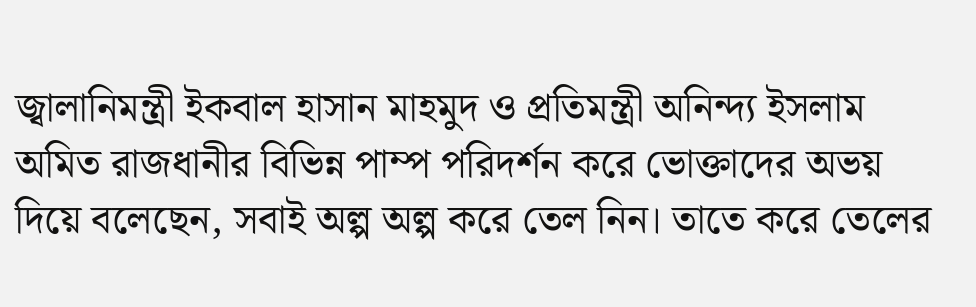জ্বালানিমন্ত্রী ইকবাল হাসান মাহমুদ ও প্রতিমন্ত্রী অনিন্দ্য ইসলাম অমিত রাজধানীর বিভিন্ন পাম্প পরিদর্শন করে ভোক্তাদের অভয় দিয়ে বলেছেন, সবাই অল্প অল্প করে তেল নিন। তাতে করে তেলের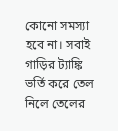কোনো সমস্যা হবে না। সবাই গাড়ির ট্যাঙ্কি ভর্তি করে তেল নিলে তেলের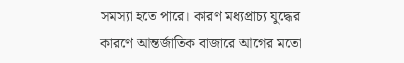সমস্যা হতে পারে। কারণ মধ্যপ্রাচ্য যুদ্ধের কারণে আন্তর্জাতিক বাজারে আগের মতো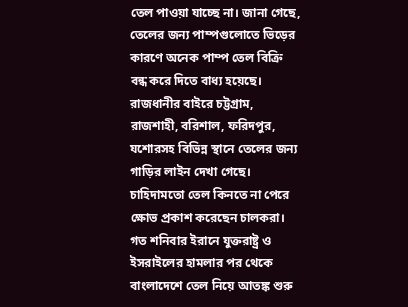তেল পাওয়া যাচ্ছে না। জানা গেছে, তেলের জন্য পাম্পগুলোতে ভিড়ের কারণে অনেক পাম্প তেল বিক্রি বন্ধ করে দিতে বাধ্য হয়েছে। রাজধানীর বাইরে চট্টগ্রাম, রাজশাহী, বরিশাল, ফরিদপুর, যশোরসহ বিভিন্ন স্থানে তেলের জন্য গাড়ির লাইন দেখা গেছে। চাহিদামতো তেল কিনতে না পেরে ক্ষোভ প্রকাশ করেছেন চালকরা।
গত শনিবার ইরানে যুক্তরাষ্ট্র ও ইসরাইলের হামলার পর থেকে বাংলাদেশে তেল নিয়ে আতঙ্ক শুরু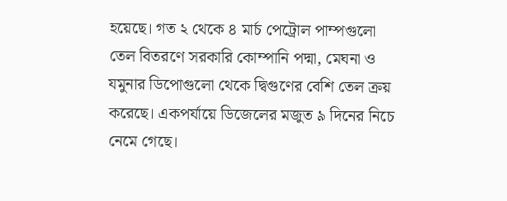হয়েছে। গত ২ থেকে ৪ মার্চ পেট্রোল পাম্পগুলো তেল বিতরণে সরকারি কোম্পানি পদ্মা, মেঘনা ও যমুনার ডিপোগুলো থেকে দ্বিগুণের বেশি তেল ক্রয় করেছে। একপর্যায়ে ডিজেলের মজুত ৯ দিনের নিচে নেমে গেছে।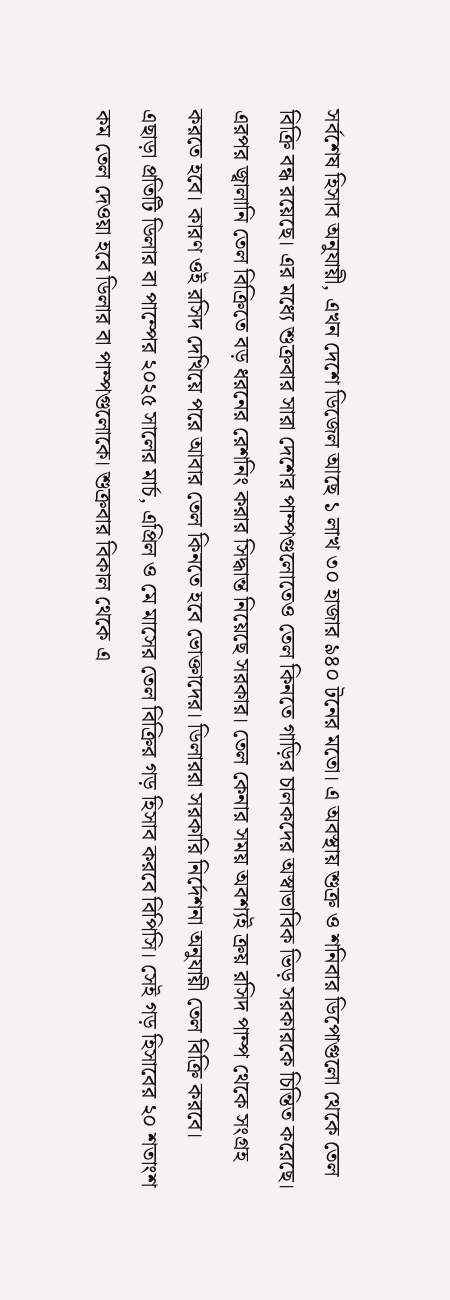সর্বশেষ হিসাব অনুযায়ী, এখন দেশে ডিজেল আছে ১ লাখ ৩০ হাজার ৯৪০ টনের মতো। এ অবস্থায় শুক্র ও শনিবার ডিপোগুলো থেকে তেল বিক্রি বন্ধ রয়েছে। এর মধ্যে শুক্রবার সারা দেশের পাম্পগুলোতেও তেল কিনতে গাড়ির চালকদের অস্বাভাবিক ভিড় সরকারকে চিন্তিত করেছে। এরপর জ্বালানি তেল বিক্রিতে বড় ধরনের রেশনিং করার সিদ্ধান্ত নিয়েছে সরকার। তেল কেনার সময় অবশ্যই ক্রয় রসিদ পাম্প থেকে সংগ্রহ করতে হবে। কারণ ওই রসিদ দেখিয়ে পরে আবার তেল কিনতে হবে ভোক্তাদের। ডিলাররা সরকারি নির্দেশনা অনুযায়ী তেল বিক্রি করবে। এছাড়া প্রতিটি ডিলার বা পাম্পের ২০২৫ সালের মার্চ, এপ্রিল ও মে মাসের তেল বিক্রির গড় হিসাব করবে বিপিসি। সেই গড় হিসাবের ২০ শতাংশ কম তেল দেওয়া হবে ডিলার বা পাম্পগুলোকে। শুক্রবার বিকাল থেকে এ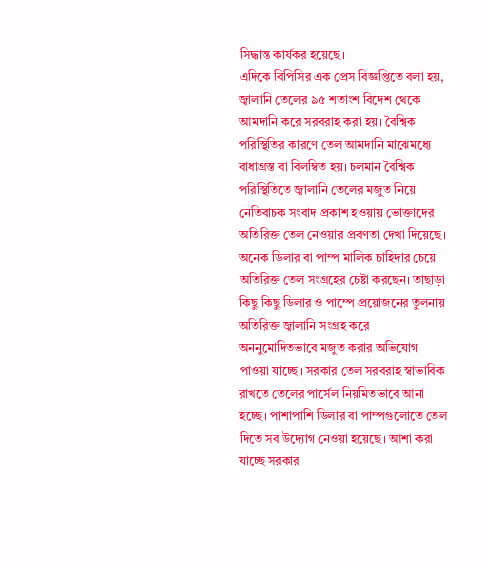সিদ্ধান্ত কার্যকর হয়েছে।
এদিকে বিপিসির এক প্রেস বিজ্ঞপ্তিতে বলা হয়, জ্বালানি তেলের ৯৫ শতাংশ বিদেশ থেকে আমদানি করে সরবরাহ করা হয়। বৈশ্বিক পরিস্থিতির কারণে তেল আমদানি মাঝেমধ্যে বাধাগ্রস্ত বা বিলম্বিত হয়। চলমান বৈশ্বিক পরিস্থিতিতে জ্বালানি তেলের মজুত নিয়ে নেতিবাচক সংবাদ প্রকাশ হওয়ায় ভোক্তাদের অতিরিক্ত তেল নেওয়ার প্রবণতা দেখা দিয়েছে। অনেক ডিলার বা পাম্প মালিক চাহিদার চেয়ে অতিরিক্ত তেল সংগ্রহের চেষ্টা করছেন। তাছাড়া কিছু কিছু ডিলার ও পাম্পে প্রয়োজনের তুলনায় অতিরিক্ত জ্বালানি সংগ্রহ করে অননুমোদিতভাবে মজুত করার অভিযোগ পাওয়া যাচ্ছে। সরকার তেল সরবরাহ স্বাভাবিক রাখতে তেলের পার্সেল নিয়মিতভাবে আনা হচ্ছে। পাশাপাশি ডিলার বা পাম্পগুলোতে তেল দিতে সব উদ্যোগ নেওয়া হয়েছে। আশা করা যাচ্ছে সরকার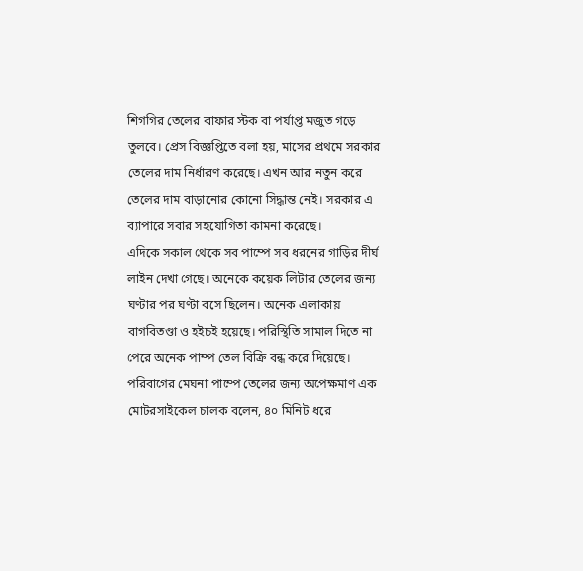শিগগির তেলের বাফার স্টক বা পর্যাপ্ত মজুত গড়ে তুলবে। প্রেস বিজ্ঞপ্তিতে বলা হয়, মাসের প্রথমে সরকার তেলের দাম নির্ধারণ করেছে। এখন আর নতুন করে তেলের দাম বাড়ানোর কোনো সিদ্ধান্ত নেই। সরকার এ ব্যাপারে সবার সহযোগিতা কামনা করেছে।
এদিকে সকাল থেকে সব পাম্পে সব ধরনের গাড়ির দীর্ঘ লাইন দেখা গেছে। অনেকে কয়েক লিটার তেলের জন্য ঘণ্টার পর ঘণ্টা বসে ছিলেন। অনেক এলাকায় বাগবিতণ্ডা ও হইচই হয়েছে। পরিস্থিতি সামাল দিতে না পেরে অনেক পাম্প তেল বিক্রি বন্ধ করে দিয়েছে। পরিবাগের মেঘনা পাম্পে তেলের জন্য অপেক্ষমাণ এক মোটরসাইকেল চালক বলেন, ৪০ মিনিট ধরে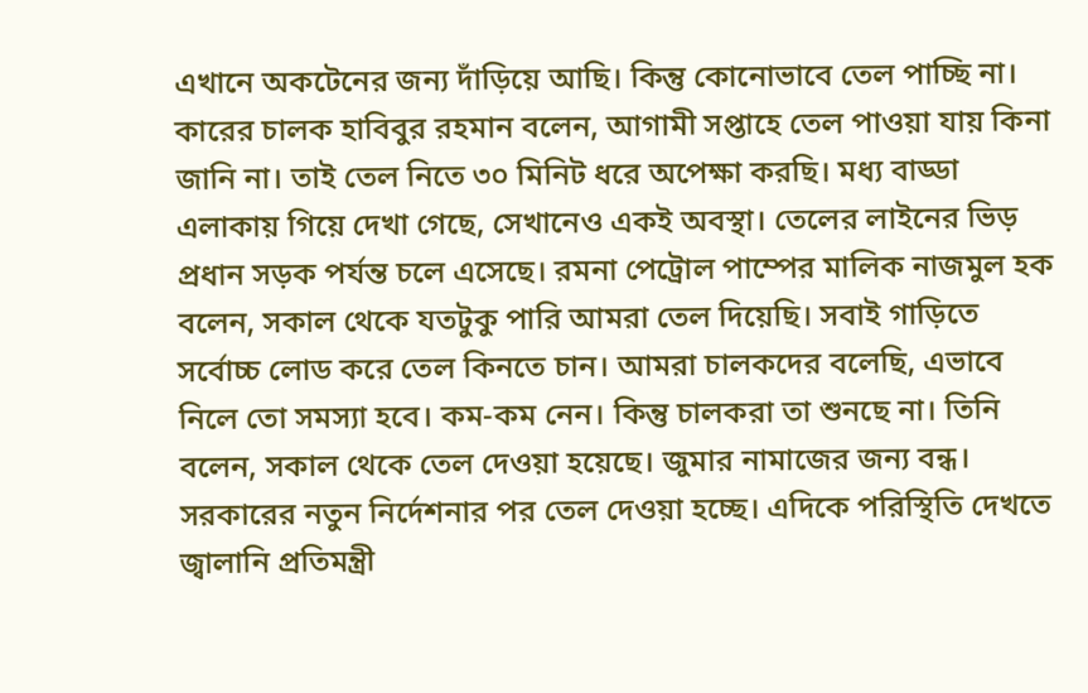এখানে অকটেনের জন্য দাঁড়িয়ে আছি। কিন্তু কোনোভাবে তেল পাচ্ছি না। কারের চালক হাবিবুর রহমান বলেন, আগামী সপ্তাহে তেল পাওয়া যায় কিনা জানি না। তাই তেল নিতে ৩০ মিনিট ধরে অপেক্ষা করছি। মধ্য বাড্ডা এলাকায় গিয়ে দেখা গেছে, সেখানেও একই অবস্থা। তেলের লাইনের ভিড় প্রধান সড়ক পর্যন্ত চলে এসেছে। রমনা পেট্রোল পাম্পের মালিক নাজমুল হক বলেন, সকাল থেকে যতটুকু পারি আমরা তেল দিয়েছি। সবাই গাড়িতে সর্বোচ্চ লোড করে তেল কিনতে চান। আমরা চালকদের বলেছি, এভাবে নিলে তো সমস্যা হবে। কম-কম নেন। কিন্তু চালকরা তা শুনছে না। তিনি বলেন, সকাল থেকে তেল দেওয়া হয়েছে। জুমার নামাজের জন্য বন্ধ। সরকারের নতুন নির্দেশনার পর তেল দেওয়া হচ্ছে। এদিকে পরিস্থিতি দেখতে জ্বালানি প্রতিমন্ত্রী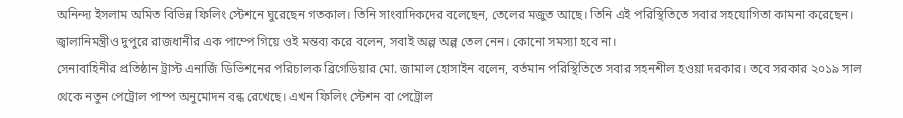অনিন্দ্য ইসলাম অমিত বিভিন্ন ফিলিং স্টেশনে ঘুরেছেন গতকাল। তিনি সাংবাদিকদের বলেছেন, তেলের মজুত আছে। তিনি এই পরিস্থিতিতে সবার সহযোগিতা কামনা করেছেন। জ্বালানিমন্ত্রীও দুপুরে রাজধানীর এক পাম্পে গিয়ে ওই মন্তব্য করে বলেন, সবাই অল্প অল্প তেল নেন। কোনো সমস্যা হবে না।
সেনাবাহিনীর প্রতিষ্ঠান ট্রাস্ট এনার্জি ডিভিশনের পরিচালক ব্রিগেডিয়ার মো. জামাল হোসাইন বলেন, বর্তমান পরিস্থিতিতে সবার সহনশীল হওয়া দরকার। তবে সরকার ২০১৯ সাল থেকে নতুন পেট্রোল পাম্প অনুমোদন বন্ধ রেখেছে। এখন ফিলিং স্টেশন বা পেট্রোল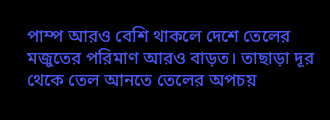পাম্প আরও বেশি থাকলে দেশে তেলের মজুতের পরিমাণ আরও বাড়ত। তাছাড়া দূর থেকে তেল আনতে তেলের অপচয়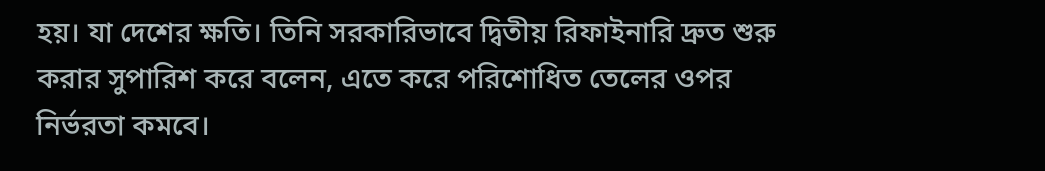হয়। যা দেশের ক্ষতি। তিনি সরকারিভাবে দ্বিতীয় রিফাইনারি দ্রুত শুরু করার সুপারিশ করে বলেন, এতে করে পরিশোধিত তেলের ওপর নির্ভরতা কমবে।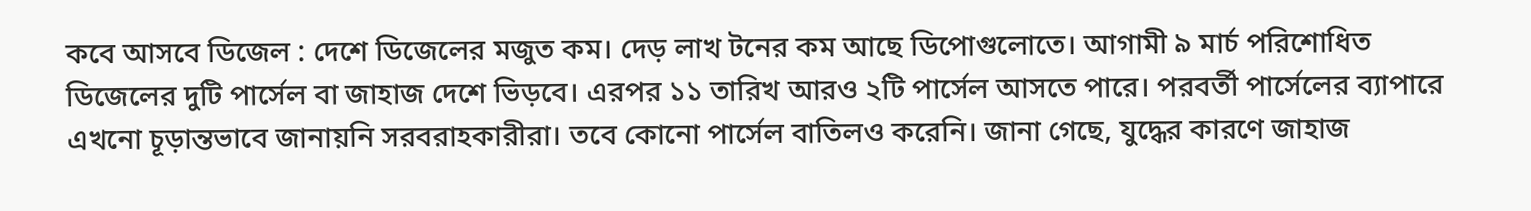কবে আসবে ডিজেল : দেশে ডিজেলের মজুত কম। দেড় লাখ টনের কম আছে ডিপোগুলোতে। আগামী ৯ মার্চ পরিশোধিত ডিজেলের দুটি পার্সেল বা জাহাজ দেশে ভিড়বে। এরপর ১১ তারিখ আরও ২টি পার্সেল আসতে পারে। পরবর্তী পার্সেলের ব্যাপারে এখনো চূড়ান্তভাবে জানায়নি সরবরাহকারীরা। তবে কোনো পার্সেল বাতিলও করেনি। জানা গেছে, যুদ্ধের কারণে জাহাজ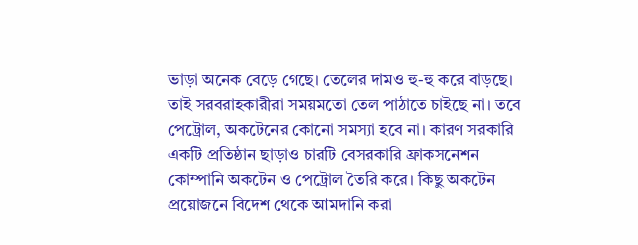ভাড়া অনেক বেড়ে গেছে। তেলের দামও হু-হু করে বাড়ছে। তাই সরবরাহকারীরা সময়মতো তেল পাঠাতে চাইছে না। তবে পেট্রোল, অকটেনের কোনো সমস্যা হবে না। কারণ সরকারি একটি প্রতিষ্ঠান ছাড়াও চারটি বেসরকারি ফ্রাকসনেশন কোম্পানি অকটেন ও পেট্রোল তৈরি করে। কিছু অকটেন প্রয়োজনে বিদেশ থেকে আমদানি করা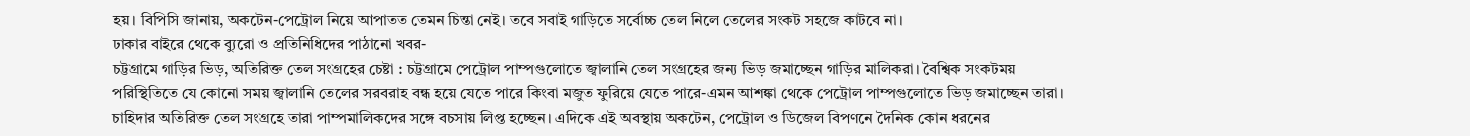হয়। বিপিসি জানায়, অকটেন-পেট্রোল নিয়ে আপাতত তেমন চিন্তা নেই। তবে সবাই গাড়িতে সর্বোচ্চ তেল নিলে তেলের সংকট সহজে কাটবে না।
ঢাকার বাইরে থেকে ব্যুরো ও প্রতিনিধিদের পাঠানো খবর-
চট্টগ্রামে গাড়ির ভিড়, অতিরিক্ত তেল সংগ্রহের চেষ্টা : চট্টগ্রামে পেট্রোল পাম্পগুলোতে জ্বালানি তেল সংগ্রহের জন্য ভিড় জমাচ্ছেন গাড়ির মালিকরা। বৈশ্বিক সংকটময় পরিস্থিতিতে যে কোনো সময় জ্বালানি তেলের সরবরাহ বন্ধ হয়ে যেতে পারে কিংবা মজুত ফুরিয়ে যেতে পারে-এমন আশঙ্কা থেকে পেট্রোল পাম্পগুলোতে ভিড় জমাচ্ছেন তারা। চাহিদার অতিরিক্ত তেল সংগ্রহে তারা পাম্পমালিকদের সঙ্গে বচসায় লিপ্ত হচ্ছেন। এদিকে এই অবস্থায় অকটেন, পেট্রোল ও ডিজেল বিপণনে দৈনিক কোন ধরনের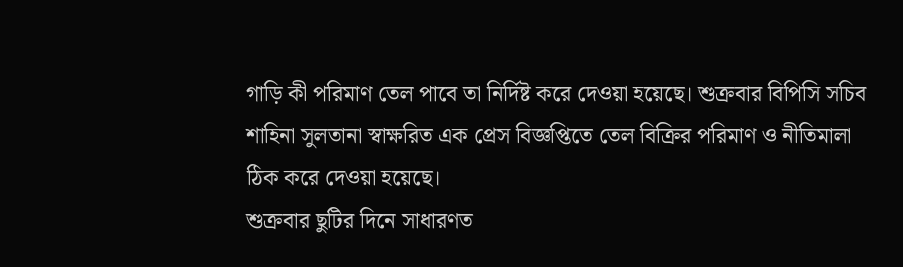গাড়ি কী পরিমাণ তেল পাবে তা নির্দিষ্ট করে দেওয়া হয়েছে। শুক্রবার বিপিসি সচিব শাহিনা সুলতানা স্বাক্ষরিত এক প্রেস বিজ্ঞপ্তিতে তেল বিক্রির পরিমাণ ও নীতিমালা ঠিক করে দেওয়া হয়েছে।
শুক্রবার ছুটির দিনে সাধারণত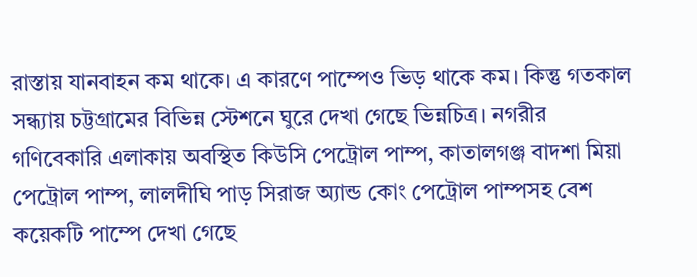রাস্তায় যানবাহন কম থাকে। এ কারণে পাম্পেও ভিড় থাকে কম। কিন্তু গতকাল সন্ধ্যায় চট্টগ্রামের বিভিন্ন স্টেশনে ঘুরে দেখা গেছে ভিন্নচিত্র। নগরীর গণিবেকারি এলাকায় অবস্থিত কিউসি পেট্রোল পাম্প, কাতালগঞ্জ বাদশা মিয়া পেট্রোল পাম্প, লালদীঘি পাড় সিরাজ অ্যান্ড কোং পেট্রোল পাম্পসহ বেশ কয়েকটি পাম্পে দেখা গেছে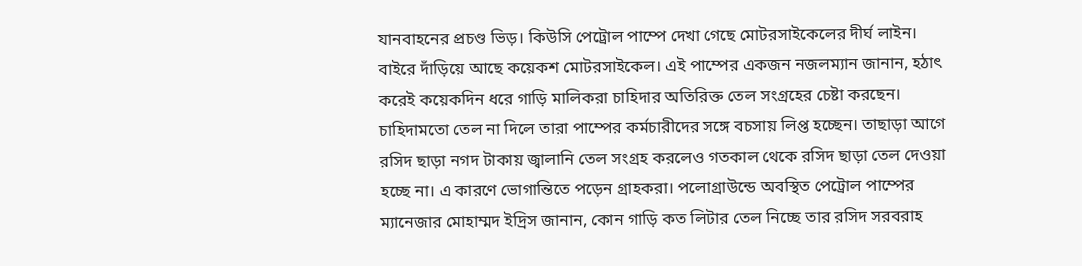যানবাহনের প্রচণ্ড ভিড়। কিউসি পেট্রোল পাম্পে দেখা গেছে মোটরসাইকেলের দীর্ঘ লাইন। বাইরে দাঁড়িয়ে আছে কয়েকশ মোটরসাইকেল। এই পাম্পের একজন নজলম্যান জানান, হঠাৎ করেই কয়েকদিন ধরে গাড়ি মালিকরা চাহিদার অতিরিক্ত তেল সংগ্রহের চেষ্টা করছেন। চাহিদামতো তেল না দিলে তারা পাম্পের কর্মচারীদের সঙ্গে বচসায় লিপ্ত হচ্ছেন। তাছাড়া আগে রসিদ ছাড়া নগদ টাকায় জ্বালানি তেল সংগ্রহ করলেও গতকাল থেকে রসিদ ছাড়া তেল দেওয়া হচ্ছে না। এ কারণে ভোগান্তিতে পড়েন গ্রাহকরা। পলোগ্রাউন্ডে অবস্থিত পেট্রোল পাম্পের ম্যানেজার মোহাম্মদ ইদ্রিস জানান, কোন গাড়ি কত লিটার তেল নিচ্ছে তার রসিদ সরবরাহ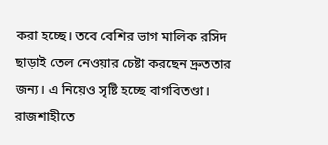করা হচ্ছে। তবে বেশির ভাগ মালিক রসিদ ছাড়াই তেল নেওয়ার চেষ্টা করছেন দ্রুততার জন্য। এ নিয়েও সৃষ্টি হচ্ছে বাগবিতণ্ডা।
রাজশাহীতে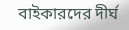বাইকারদের দীর্ঘ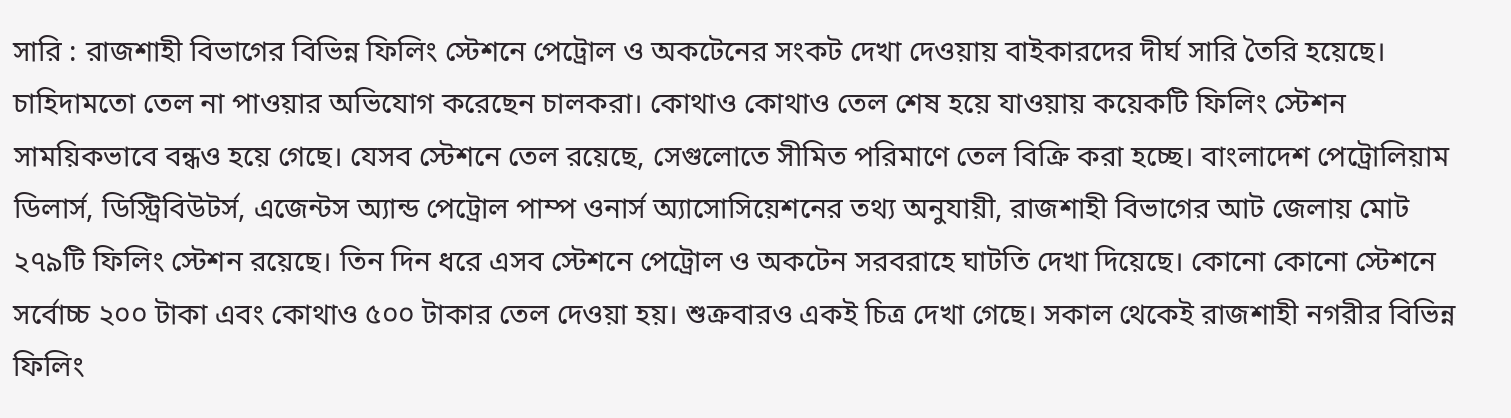সারি : রাজশাহী বিভাগের বিভিন্ন ফিলিং স্টেশনে পেট্রোল ও অকটেনের সংকট দেখা দেওয়ায় বাইকারদের দীর্ঘ সারি তৈরি হয়েছে। চাহিদামতো তেল না পাওয়ার অভিযোগ করেছেন চালকরা। কোথাও কোথাও তেল শেষ হয়ে যাওয়ায় কয়েকটি ফিলিং স্টেশন সাময়িকভাবে বন্ধও হয়ে গেছে। যেসব স্টেশনে তেল রয়েছে, সেগুলোতে সীমিত পরিমাণে তেল বিক্রি করা হচ্ছে। বাংলাদেশ পেট্রোলিয়াম ডিলার্স, ডিস্ট্রিবিউটর্স, এজেন্টস অ্যান্ড পেট্রোল পাম্প ওনার্স অ্যাসোসিয়েশনের তথ্য অনুযায়ী, রাজশাহী বিভাগের আট জেলায় মোট ২৭৯টি ফিলিং স্টেশন রয়েছে। তিন দিন ধরে এসব স্টেশনে পেট্রোল ও অকটেন সরবরাহে ঘাটতি দেখা দিয়েছে। কোনো কোনো স্টেশনে সর্বোচ্চ ২০০ টাকা এবং কোথাও ৫০০ টাকার তেল দেওয়া হয়। শুক্রবারও একই চিত্র দেখা গেছে। সকাল থেকেই রাজশাহী নগরীর বিভিন্ন ফিলিং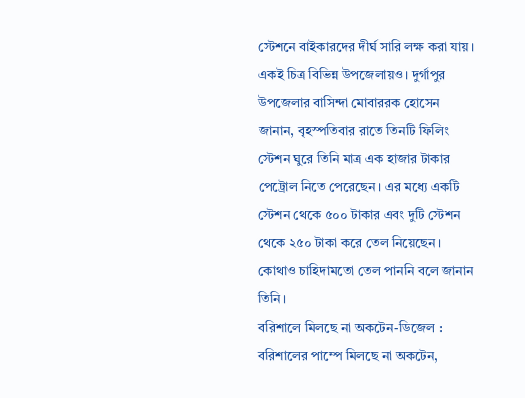স্টেশনে বাইকারদের দীর্ঘ সারি লক্ষ করা যায়। একই চিত্র বিভিন্ন উপজেলায়ও। দুর্গাপুর উপজেলার বাসিন্দা মোবাররক হোসেন জানান, বৃহস্পতিবার রাতে তিনটি ফিলিং স্টেশন ঘুরে তিনি মাত্র এক হাজার টাকার পেট্রোল নিতে পেরেছেন। এর মধ্যে একটি স্টেশন থেকে ৫০০ টাকার এবং দুটি স্টেশন থেকে ২৫০ টাকা করে তেল নিয়েছেন। কোথাও চাহিদামতো তেল পাননি বলে জানান তিনি।
বরিশালে মিলছে না অকটেন-ডিজেল : বরিশালের পাম্পে মিলছে না অকটেন,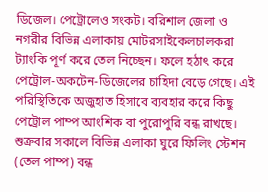ডিজেল। পেট্রোলেও সংকট। বরিশাল জেলা ও নগরীর বিভিন্ন এলাকায় মোটরসাইকেলচালকরা ট্যাংকি পূর্ণ করে তেল নিচ্ছেন। ফলে হঠাৎ করে পেট্রোল-অকটেন-ডিজেলের চাহিদা বেড়ে গেছে। এই পরিস্থিতিকে অজুহাত হিসাবে ব্যবহার করে কিছু পেট্রোল পাম্প আংশিক বা পুরোপুরি বন্ধ রাখছে। শুক্রবার সকালে বিভিন্ন এলাকা ঘুরে ফিলিং স্টেশন (তেল পাম্প) বন্ধ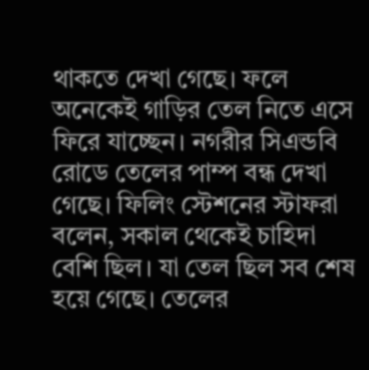থাকতে দেখা গেছে। ফলে অনেকেই গাড়ির তেল নিতে এসে ফিরে যাচ্ছেন। নগরীর সিএন্ডবি রোডে তেলের পাম্প বন্ধ দেখা গেছে। ফিলিং স্টেশনের স্টাফরা বলেন, সকাল থেকেই চাহিদা বেশি ছিল। যা তেল ছিল সব শেষ হয়ে গেছে। তেলের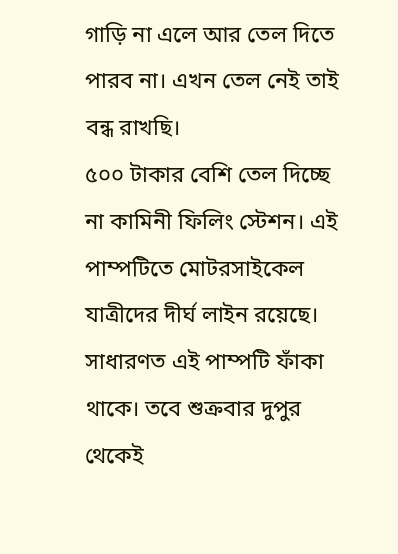গাড়ি না এলে আর তেল দিতে পারব না। এখন তেল নেই তাই বন্ধ রাখছি।
৫০০ টাকার বেশি তেল দিচ্ছে না কামিনী ফিলিং স্টেশন। এই পাম্পটিতে মোটরসাইকেল যাত্রীদের দীর্ঘ লাইন রয়েছে। সাধারণত এই পাম্পটি ফাঁকা থাকে। তবে শুক্রবার দুপুর থেকেই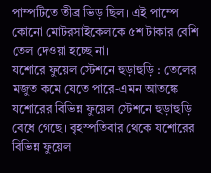পাম্পটিতে তীব্র ভিড় ছিল। এই পাম্পে কোনো মোটরসাইকেলকে ৫শ টাকার বেশি তেল দেওয়া হচ্ছে না।
যশোরে ফুয়েল স্টেশনে হুড়াহুড়ি : তেলের মজুত কমে যেতে পারে-এমন আতঙ্কে যশোরের বিভিন্ন ফুয়েল স্টেশনে হুড়াহুড়ি বেধে গেছে। বৃহস্পতিবার থেকে যশোরের বিভিন্ন ফুয়েল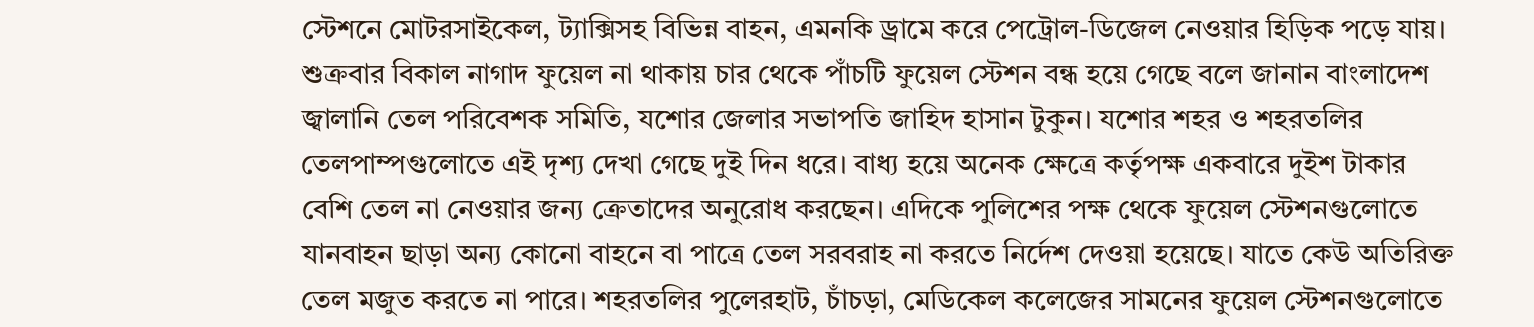স্টেশনে মোটরসাইকেল, ট্যাক্সিসহ বিভিন্ন বাহন, এমনকি ড্রামে করে পেট্রোল-ডিজেল নেওয়ার হিড়িক পড়ে যায়। শুক্রবার বিকাল নাগাদ ফুয়েল না থাকায় চার থেকে পাঁচটি ফুয়েল স্টেশন বন্ধ হয়ে গেছে বলে জানান বাংলাদেশ জ্বালানি তেল পরিবেশক সমিতি, যশোর জেলার সভাপতি জাহিদ হাসান টুকুন। যশোর শহর ও শহরতলির তেলপাম্পগুলোতে এই দৃশ্য দেখা গেছে দুই দিন ধরে। বাধ্য হয়ে অনেক ক্ষেত্রে কর্তৃপক্ষ একবারে দুইশ টাকার বেশি তেল না নেওয়ার জন্য ক্রেতাদের অনুরোধ করছেন। এদিকে পুলিশের পক্ষ থেকে ফুয়েল স্টেশনগুলোতে যানবাহন ছাড়া অন্য কোনো বাহনে বা পাত্রে তেল সরবরাহ না করতে নির্দেশ দেওয়া হয়েছে। যাতে কেউ অতিরিক্ত তেল মজুত করতে না পারে। শহরতলির পুলেরহাট, চাঁচড়া, মেডিকেল কলেজের সামনের ফুয়েল স্টেশনগুলোতে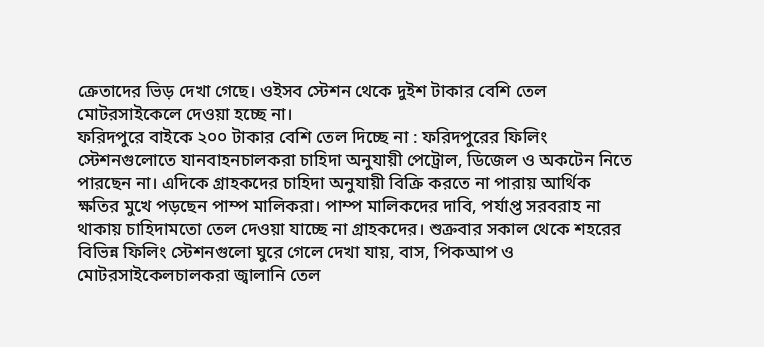ক্রেতাদের ভিড় দেখা গেছে। ওইসব স্টেশন থেকে দুইশ টাকার বেশি তেল মোটরসাইকেলে দেওয়া হচ্ছে না।
ফরিদপুরে বাইকে ২০০ টাকার বেশি তেল দিচ্ছে না : ফরিদপুরের ফিলিং স্টেশনগুলোতে যানবাহনচালকরা চাহিদা অনুযায়ী পেট্রোল, ডিজেল ও অকটেন নিতে পারছেন না। এদিকে গ্রাহকদের চাহিদা অনুযায়ী বিক্রি করতে না পারায় আর্থিক ক্ষতির মুখে পড়ছেন পাম্প মালিকরা। পাম্প মালিকদের দাবি, পর্যাপ্ত সরবরাহ না থাকায় চাহিদামতো তেল দেওয়া যাচ্ছে না গ্রাহকদের। শুক্রবার সকাল থেকে শহরের বিভিন্ন ফিলিং স্টেশনগুলো ঘুরে গেলে দেখা যায়, বাস, পিকআপ ও মোটরসাইকেলচালকরা জ্বালানি তেল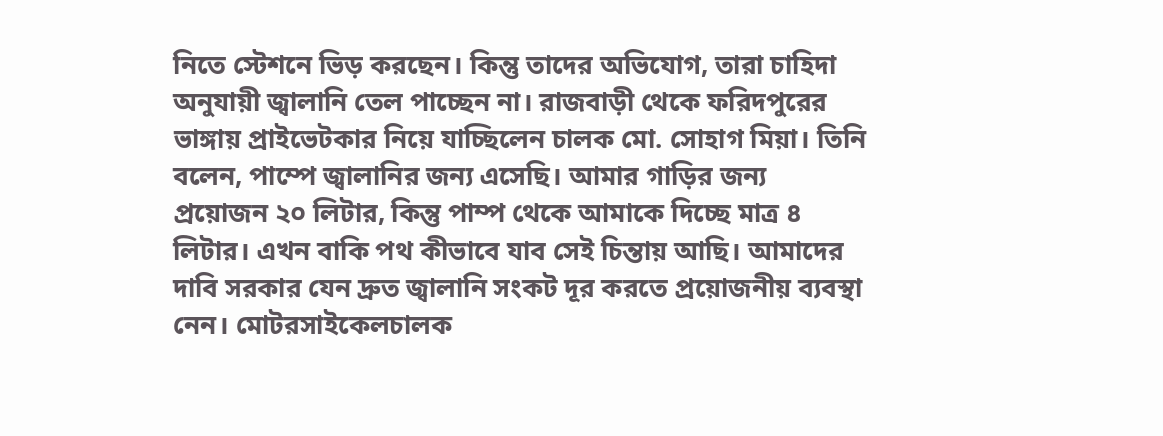নিতে স্টেশনে ভিড় করছেন। কিন্তু তাদের অভিযোগ, তারা চাহিদা অনুযায়ী জ্বালানি তেল পাচ্ছেন না। রাজবাড়ী থেকে ফরিদপুরের ভাঙ্গায় প্রাইভেটকার নিয়ে যাচ্ছিলেন চালক মো. সোহাগ মিয়া। তিনি বলেন, পাম্পে জ্বালানির জন্য এসেছি। আমার গাড়ির জন্য প্রয়োজন ২০ লিটার, কিন্তু পাম্প থেকে আমাকে দিচ্ছে মাত্র ৪ লিটার। এখন বাকি পথ কীভাবে যাব সেই চিন্তায় আছি। আমাদের দাবি সরকার যেন দ্রুত জ্বালানি সংকট দূর করতে প্রয়োজনীয় ব্যবস্থা নেন। মোটরসাইকেলচালক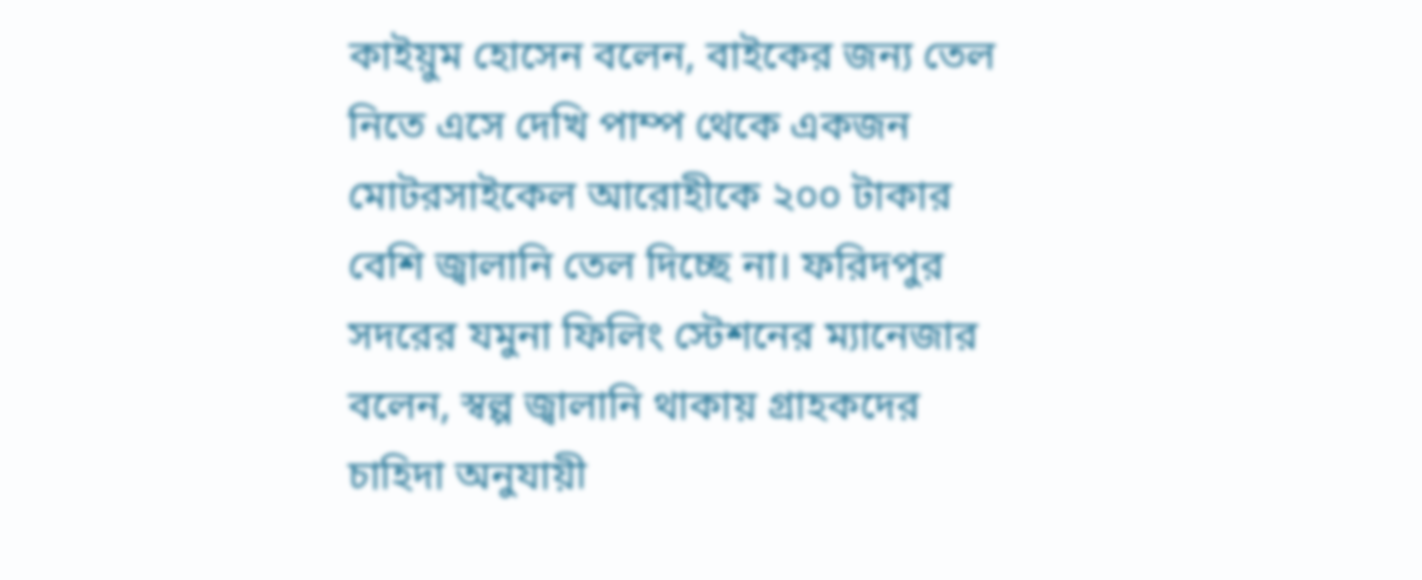কাইয়ুম হোসেন বলেন, বাইকের জন্য তেল নিতে এসে দেখি পাম্প থেকে একজন মোটরসাইকেল আরোহীকে ২০০ টাকার বেশি জ্বালানি তেল দিচ্ছে না। ফরিদপুর সদরের যমুনা ফিলিং স্টেশনের ম্যানেজার বলেন, স্বল্প জ্বালানি থাকায় গ্রাহকদের চাহিদা অনুযায়ী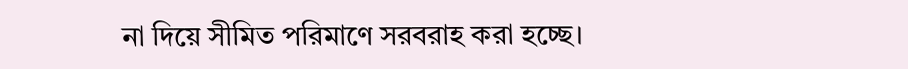না দিয়ে সীমিত পরিমাণে সরবরাহ করা হচ্ছে।